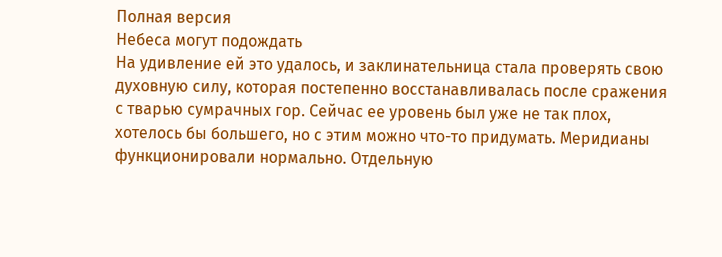Полная версия
Небеса могут подождать
На удивление ей это удалось, и заклинательница стала проверять свою духовную силу, которая постепенно восстанавливалась после сражения с тварью сумрачных гор. Сейчас ее уровень был уже не так плох, хотелось бы большего, но с этим можно что-то придумать. Меридианы функционировали нормально. Отдельную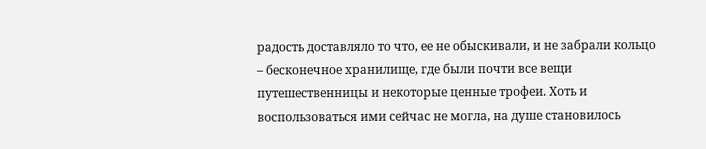радость доставляло то что, ее не обыскивали, и не забрали кольцо – бесконечное хранилище, где были почти все вещи путешественницы и некоторые ценные трофеи. Хоть и воспользоваться ими сейчас не могла, на душе становилось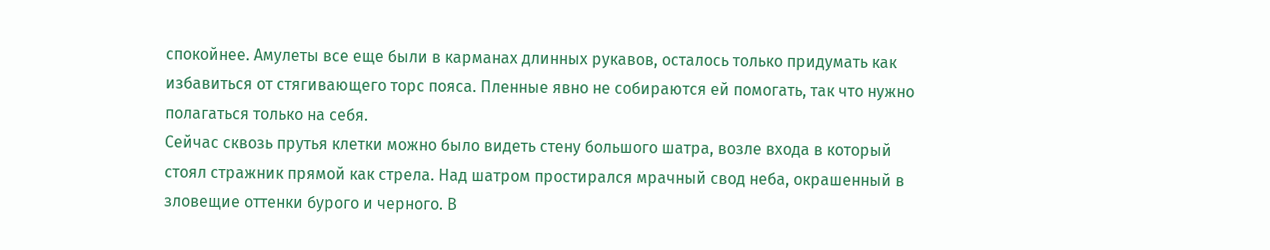спокойнее. Амулеты все еще были в карманах длинных рукавов, осталось только придумать как избавиться от стягивающего торс пояса. Пленные явно не собираются ей помогать, так что нужно полагаться только на себя.
Сейчас сквозь прутья клетки можно было видеть стену большого шатра, возле входа в который стоял стражник прямой как стрела. Над шатром простирался мрачный свод неба, окрашенный в зловещие оттенки бурого и черного. В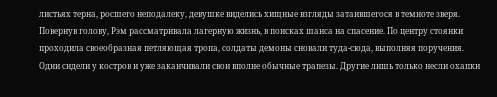листьях терна, росшего неподалеку, девушке виделись хищные взгляды затаившегося в темноте зверя. Повернув голову, Рэм рассматривала лагерную жизнь, в поисках шанса на спасение. По центру стоянки проходила своеобразная петляющая тропа, солдаты демоны сновали туда-сюда, выполняя поручения. Одни сидели у костров и уже заканчивали свои вполне обычные трапезы. Другие лишь только несли охапки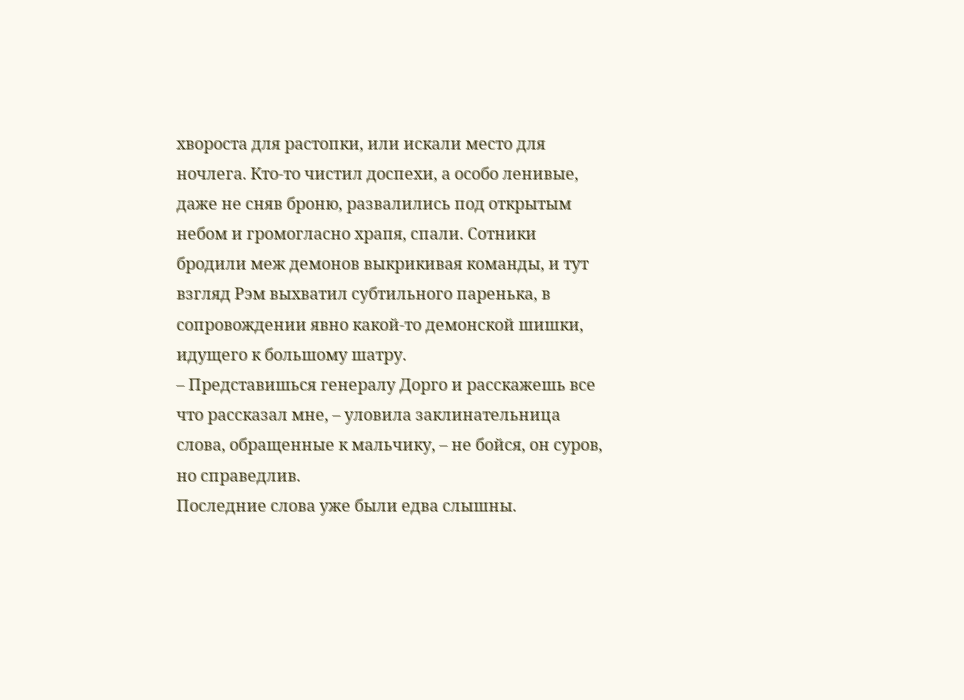хвороста для растопки, или искали место для ночлега. Кто-то чистил доспехи, а особо ленивые, даже не сняв броню, развалились под открытым небом и громогласно храпя, спали. Сотники бродили меж демонов выкрикивая команды, и тут взгляд Рэм выхватил субтильного паренька, в сопровождении явно какой-то демонской шишки, идущего к большому шатру.
– Представишься генералу Дорго и расскажешь все что рассказал мне, – уловила заклинательница слова, обращенные к мальчику, – не бойся, он суров, но справедлив.
Последние слова уже были едва слышны.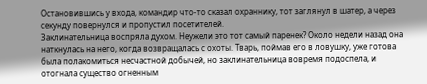Остановившись у входа, командир что-то сказал охраннику, тот заглянул в шатер, а через секунду повернулся и пропустил посетителей.
Заклинательница воспряла духом. Неужели это тот самый паренек? Около недели назад она наткнулась на него, когда возвращалась с охоты. Тварь, поймав его в ловушку, уже готова была полакомиться несчастной добычей, но заклинательница вовремя подоспела, и отогнала существо огненным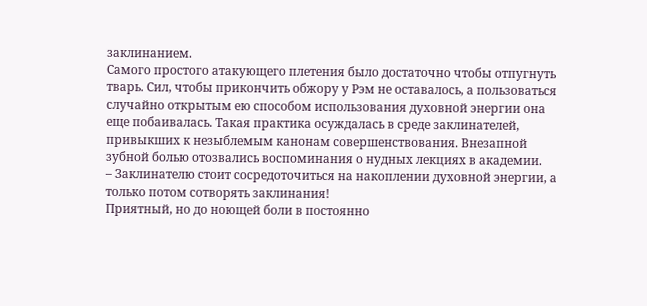заклинанием.
Самого простого атакующего плетения было достаточно чтобы отпугнуть тварь. Сил, чтобы прикончить обжору у Рэм не оставалось, а пользоваться случайно открытым ею способом использования духовной энергии она еще побаивалась. Такая практика осуждалась в среде заклинателей, привыкших к незыблемым канонам совершенствования. Внезапной зубной болью отозвались воспоминания о нудных лекциях в академии.
– Заклинателю стоит сосредоточиться на накоплении духовной энергии, а только потом сотворять заклинания!
Приятный, но до ноющей боли в постоянно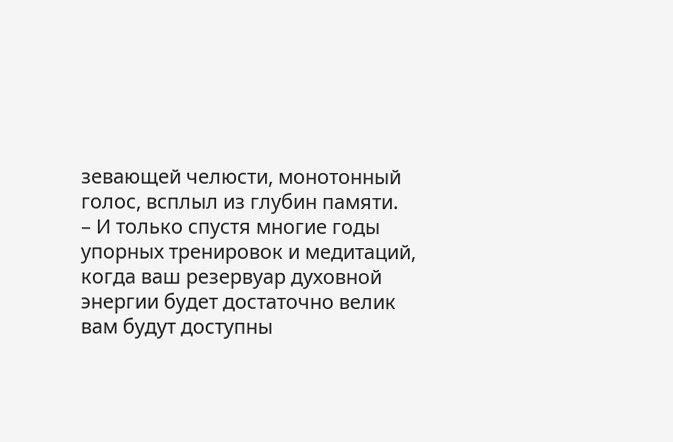зевающей челюсти, монотонный голос, всплыл из глубин памяти.
– И только спустя многие годы упорных тренировок и медитаций, когда ваш резервуар духовной энергии будет достаточно велик вам будут доступны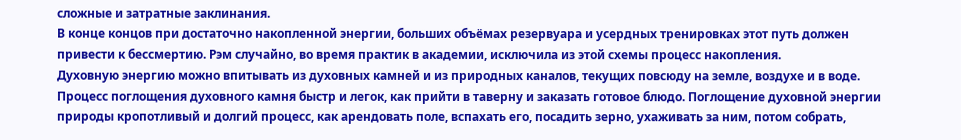сложные и затратные заклинания.
В конце концов при достаточно накопленной энергии, больших объёмах резервуара и усердных тренировках этот путь должен привести к бессмертию. Рэм случайно, во время практик в академии, исключила из этой схемы процесс накопления.
Духовную энергию можно впитывать из духовных камней и из природных каналов, текущих повсюду на земле, воздухе и в воде. Процесс поглощения духовного камня быстр и легок, как прийти в таверну и заказать готовое блюдо. Поглощение духовной энергии природы кропотливый и долгий процесс, как арендовать поле, вспахать его, посадить зерно, ухаживать за ним, потом собрать,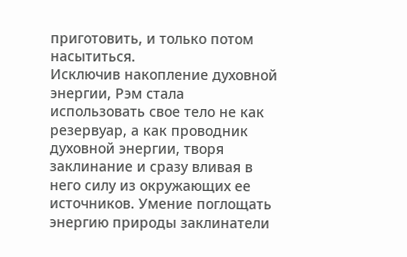приготовить, и только потом насытиться.
Исключив накопление духовной энергии, Рэм стала использовать свое тело не как резервуар, а как проводник духовной энергии, творя заклинание и сразу вливая в него силу из окружающих ее источников. Умение поглощать энергию природы заклинатели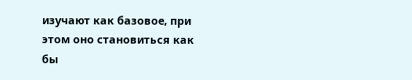изучают как базовое, при этом оно становиться как бы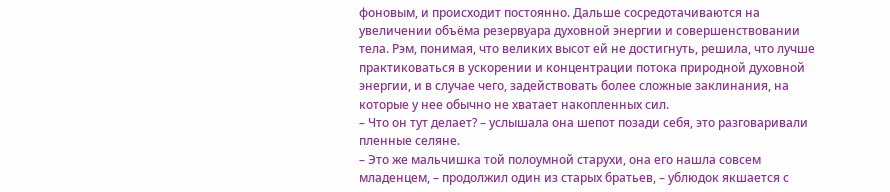фоновым, и происходит постоянно. Дальше сосредотачиваются на увеличении объёма резервуара духовной энергии и совершенствовании тела. Рэм, понимая, что великих высот ей не достигнуть, решила, что лучше практиковаться в ускорении и концентрации потока природной духовной энергии, и в случае чего, задействовать более сложные заклинания, на которые у нее обычно не хватает накопленных сил.
– Что он тут делает? – услышала она шепот позади себя, это разговаривали пленные селяне.
– Это же мальчишка той полоумной старухи, она его нашла совсем младенцем, – продолжил один из старых братьев, – ублюдок якшается с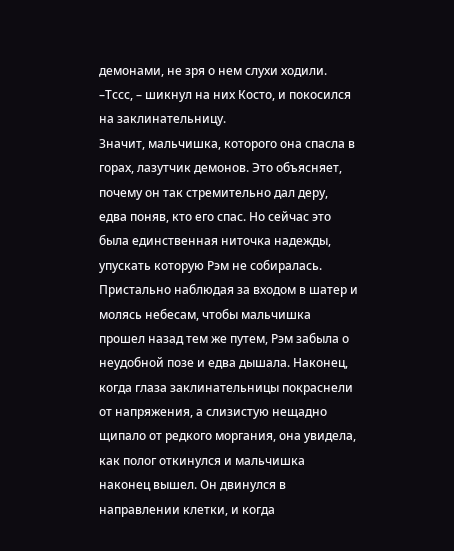демонами, не зря о нем слухи ходили.
–Тссс, – шикнул на них Косто, и покосился на заклинательницу.
Значит, мальчишка, которого она спасла в горах, лазутчик демонов. Это объясняет, почему он так стремительно дал деру, едва поняв, кто его спас. Но сейчас это была единственная ниточка надежды, упускать которую Рэм не собиралась. Пристально наблюдая за входом в шатер и молясь небесам, чтобы мальчишка прошел назад тем же путем, Рэм забыла о неудобной позе и едва дышала. Наконец, когда глаза заклинательницы покраснели от напряжения, а слизистую нещадно щипало от редкого моргания, она увидела, как полог откинулся и мальчишка наконец вышел. Он двинулся в направлении клетки, и когда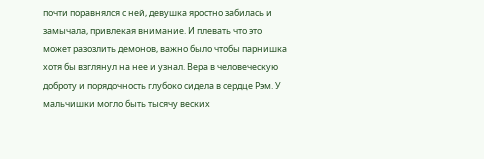почти поравнялся с ней, девушка яростно забилась и замычала, привлекая внимание. И плевать что это может разозлить демонов, важно было чтобы парнишка хотя бы взглянул на нее и узнал. Вера в человеческую доброту и порядочность глубоко сидела в сердце Рэм. У мальчишки могло быть тысячу веских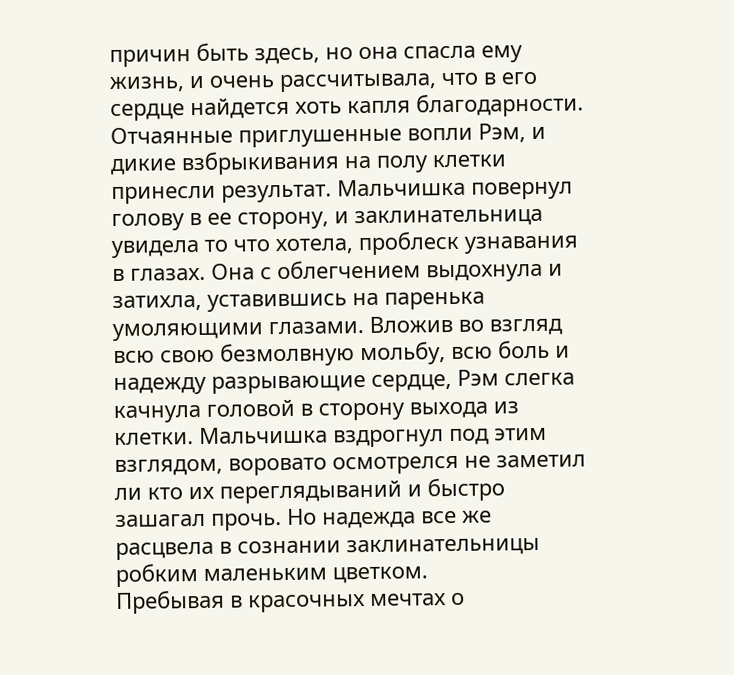причин быть здесь, но она спасла ему жизнь, и очень рассчитывала, что в его сердце найдется хоть капля благодарности.
Отчаянные приглушенные вопли Рэм, и дикие взбрыкивания на полу клетки принесли результат. Мальчишка повернул голову в ее сторону, и заклинательница увидела то что хотела, проблеск узнавания в глазах. Она с облегчением выдохнула и затихла, уставившись на паренька умоляющими глазами. Вложив во взгляд всю свою безмолвную мольбу, всю боль и надежду разрывающие сердце, Рэм слегка качнула головой в сторону выхода из клетки. Мальчишка вздрогнул под этим взглядом, воровато осмотрелся не заметил ли кто их переглядываний и быстро зашагал прочь. Но надежда все же расцвела в сознании заклинательницы робким маленьким цветком.
Пребывая в красочных мечтах о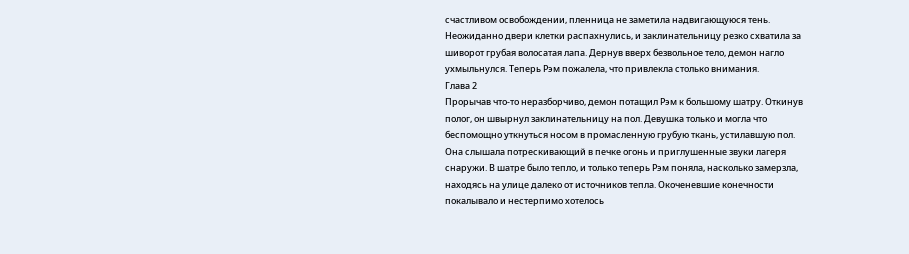счастливом освобождении, пленница не заметила надвигающуюся тень. Неожиданно двери клетки распахнулись, и заклинательницу резко схватила за шиворот грубая волосатая лапа. Дернув вверх безвольное тело, демон нагло ухмыльнулся. Теперь Рэм пожалела, что привлекла столько внимания.
Глава 2
Прорычав что-то неразборчиво, демон потащил Рэм к большому шатру. Откинув полог, он швырнул заклинательницу на пол. Девушка только и могла что беспомощно уткнуться носом в промасленную грубую ткань, устилавшую пол. Она слышала потрескивающий в печке огонь и приглушенные звуки лагеря снаружи. В шатре было тепло, и только теперь Рэм поняла, насколько замерзла, находясь на улице далеко от источников тепла. Окоченевшие конечности покалывало и нестерпимо хотелось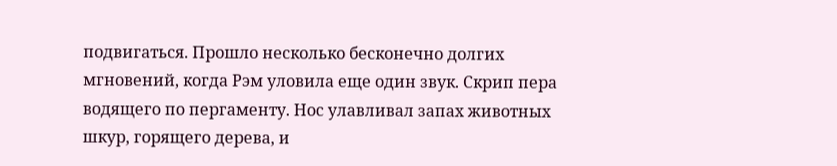подвигаться. Прошло несколько бесконечно долгих мгновений, когда Рэм уловила еще один звук. Скрип пера водящего по пергаменту. Нос улавливал запах животных шкур, горящего дерева, и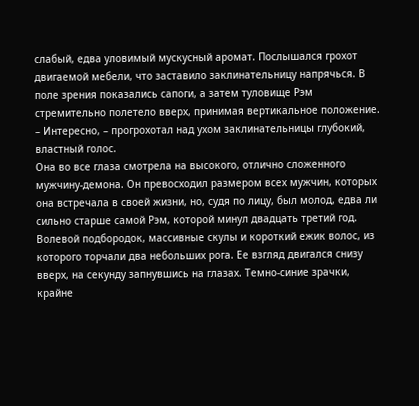слабый, едва уловимый мускусный аромат. Послышался грохот двигаемой мебели, что заставило заклинательницу напрячься. В поле зрения показались сапоги, а затем туловище Рэм стремительно полетело вверх, принимая вертикальное положение.
– Интересно, – прогрохотал над ухом заклинательницы глубокий, властный голос.
Она во все глаза смотрела на высокого, отлично сложенного мужчину-демона. Он превосходил размером всех мужчин, которых она встречала в своей жизни, но, судя по лицу, был молод, едва ли сильно старше самой Рэм, которой минул двадцать третий год. Волевой подбородок, массивные скулы и короткий ежик волос, из которого торчали два небольших рога. Ее взгляд двигался снизу вверх, на секунду запнувшись на глазах. Темно-синие зрачки, крайне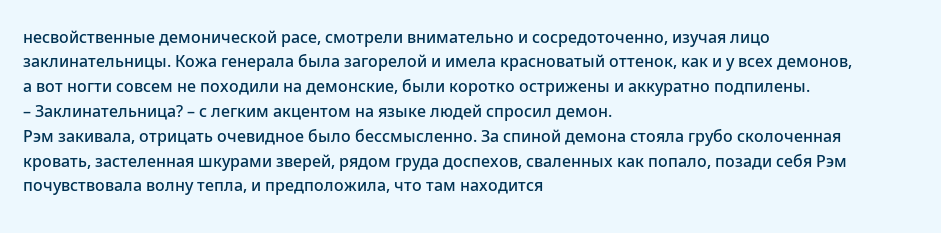несвойственные демонической расе, смотрели внимательно и сосредоточенно, изучая лицо заклинательницы. Кожа генерала была загорелой и имела красноватый оттенок, как и у всех демонов, а вот ногти совсем не походили на демонские, были коротко острижены и аккуратно подпилены.
– Заклинательница? – с легким акцентом на языке людей спросил демон.
Рэм закивала, отрицать очевидное было бессмысленно. За спиной демона стояла грубо сколоченная кровать, застеленная шкурами зверей, рядом груда доспехов, сваленных как попало, позади себя Рэм почувствовала волну тепла, и предположила, что там находится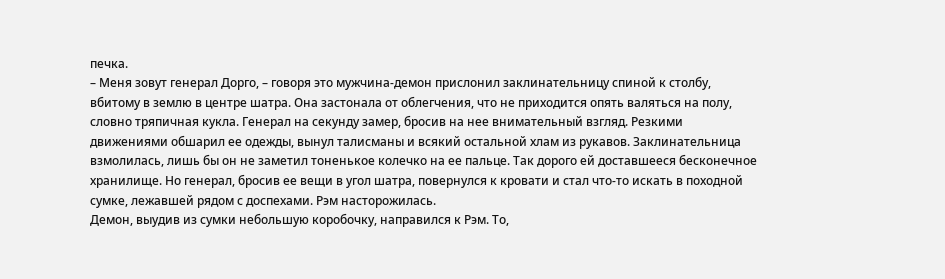печка.
– Меня зовут генерал Дорго, – говоря это мужчина-демон прислонил заклинательницу спиной к столбу, вбитому в землю в центре шатра. Она застонала от облегчения, что не приходится опять валяться на полу, словно тряпичная кукла. Генерал на секунду замер, бросив на нее внимательный взгляд. Резкими движениями обшарил ее одежды, вынул талисманы и всякий остальной хлам из рукавов. Заклинательница взмолилась, лишь бы он не заметил тоненькое колечко на ее пальце. Так дорого ей доставшееся бесконечное хранилище. Но генерал, бросив ее вещи в угол шатра, повернулся к кровати и стал что-то искать в походной сумке, лежавшей рядом с доспехами. Рэм насторожилась.
Демон, выудив из сумки небольшую коробочку, направился к Рэм. То,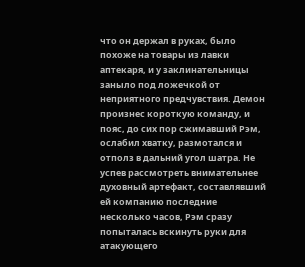что он держал в руках, было похоже на товары из лавки аптекаря, и у заклинательницы заныло под ложечкой от неприятного предчувствия. Демон произнес короткую команду, и пояс, до сих пор сжимавший Рэм, ослабил хватку, размотался и отполз в дальний угол шатра. Не успев рассмотреть внимательнее духовный артефакт, составлявший ей компанию последние несколько часов, Рэм сразу попыталась вскинуть руки для атакующего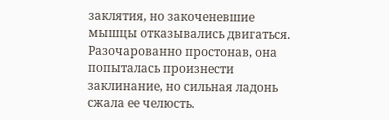заклятия, но закоченевшие мышцы отказывались двигаться. Разочарованно простонав, она попыталась произнести заклинание, но сильная ладонь сжала ее челюсть.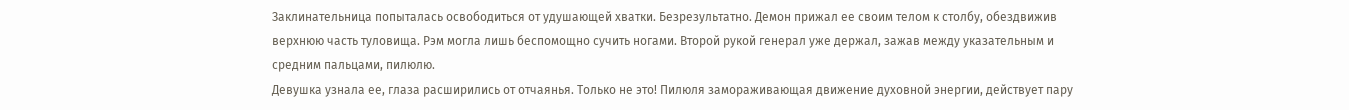Заклинательница попыталась освободиться от удушающей хватки. Безрезультатно. Демон прижал ее своим телом к столбу, обездвижив верхнюю часть туловища. Рэм могла лишь беспомощно сучить ногами. Второй рукой генерал уже держал, зажав между указательным и средним пальцами, пилюлю.
Девушка узнала ее, глаза расширились от отчаянья. Только не это! Пилюля замораживающая движение духовной энергии, действует пару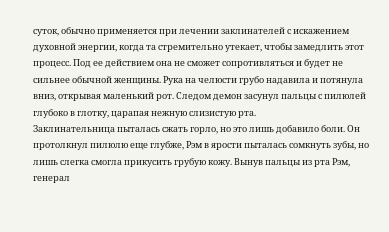суток, обычно применяется при лечении заклинателей с искажением духовной энергии, когда та стремительно утекает, чтобы замедлить этот процесс. Под ее действием она не сможет сопротивляться и будет не сильнее обычной женщины. Рука на челюсти грубо надавила и потянула вниз, открывая маленький рот. Следом демон засунул пальцы с пилюлей глубоко в глотку, царапая нежную слизистую рта.
Заклинательница пыталась сжать горло, но это лишь добавило боли. Он протолкнул пилюлю еще глубже, Рэм в ярости пыталась сомкнуть зубы, но лишь слегка смогла прикусить грубую кожу. Вынув пальцы из рта Рэм, генерал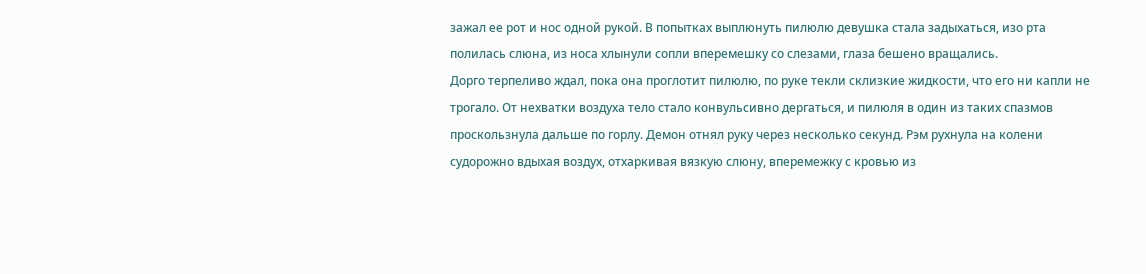зажал ее рот и нос одной рукой. В попытках выплюнуть пилюлю девушка стала задыхаться, изо рта полилась слюна, из носа хлынули сопли вперемешку со слезами, глаза бешено вращались.
Дорго терпеливо ждал, пока она проглотит пилюлю, по руке текли склизкие жидкости, что его ни капли не трогало. От нехватки воздуха тело стало конвульсивно дергаться, и пилюля в один из таких спазмов проскользнула дальше по горлу. Демон отнял руку через несколько секунд. Рэм рухнула на колени судорожно вдыхая воздух, отхаркивая вязкую слюну, вперемежку с кровью из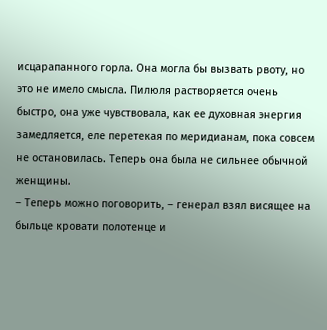исцарапанного горла. Она могла бы вызвать рвоту, но это не имело смысла. Пилюля растворяется очень быстро, она уже чувствовала, как ее духовная энергия замедляется, еле перетекая по меридианам, пока совсем не остановилась. Теперь она была не сильнее обычной женщины.
– Теперь можно поговорить, – генерал взял висящее на быльце кровати полотенце и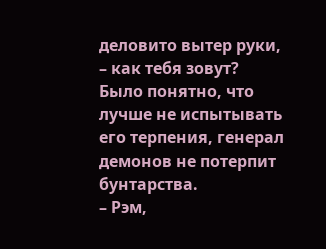деловито вытер руки, – как тебя зовут? Было понятно, что лучше не испытывать его терпения, генерал демонов не потерпит бунтарства.
– Рэм,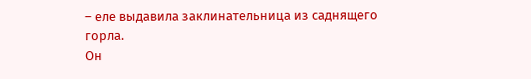– еле выдавила заклинательница из саднящего горла.
Он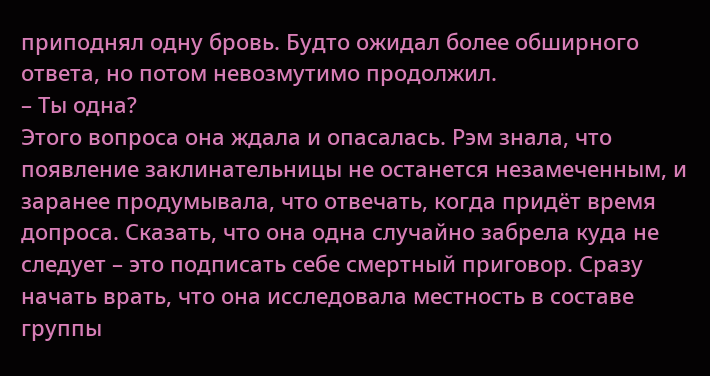приподнял одну бровь. Будто ожидал более обширного ответа, но потом невозмутимо продолжил.
– Ты одна?
Этого вопроса она ждала и опасалась. Рэм знала, что появление заклинательницы не останется незамеченным, и заранее продумывала, что отвечать, когда придёт время допроса. Сказать, что она одна случайно забрела куда не следует – это подписать себе смертный приговор. Сразу начать врать, что она исследовала местность в составе группы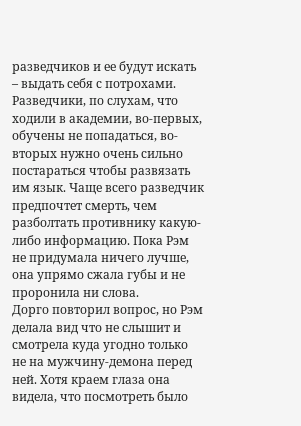разведчиков и ее будут искать – выдать себя с потрохами. Разведчики, по слухам, что ходили в академии, во-первых, обучены не попадаться, во-вторых нужно очень сильно постараться чтобы развязать им язык. Чаще всего разведчик предпочтет смерть, чем разболтать противнику какую-либо информацию. Пока Рэм не придумала ничего лучше, она упрямо сжала губы и не проронила ни слова.
Дорго повторил вопрос, но Рэм делала вид что не слышит и смотрела куда угодно только не на мужчину-демона перед ней. Хотя краем глаза она видела, что посмотреть было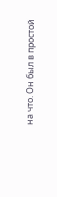на что. Он был в простой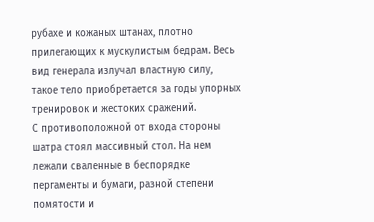рубахе и кожаных штанах, плотно прилегающих к мускулистым бедрам. Весь вид генерала излучал властную силу, такое тело приобретается за годы упорных тренировок и жестоких сражений.
С противоположной от входа стороны шатра стоял массивный стол. На нем лежали сваленные в беспорядке пергаменты и бумаги, разной степени помятости и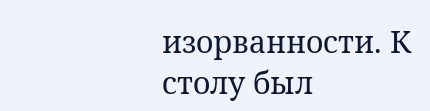изорванности. К столу был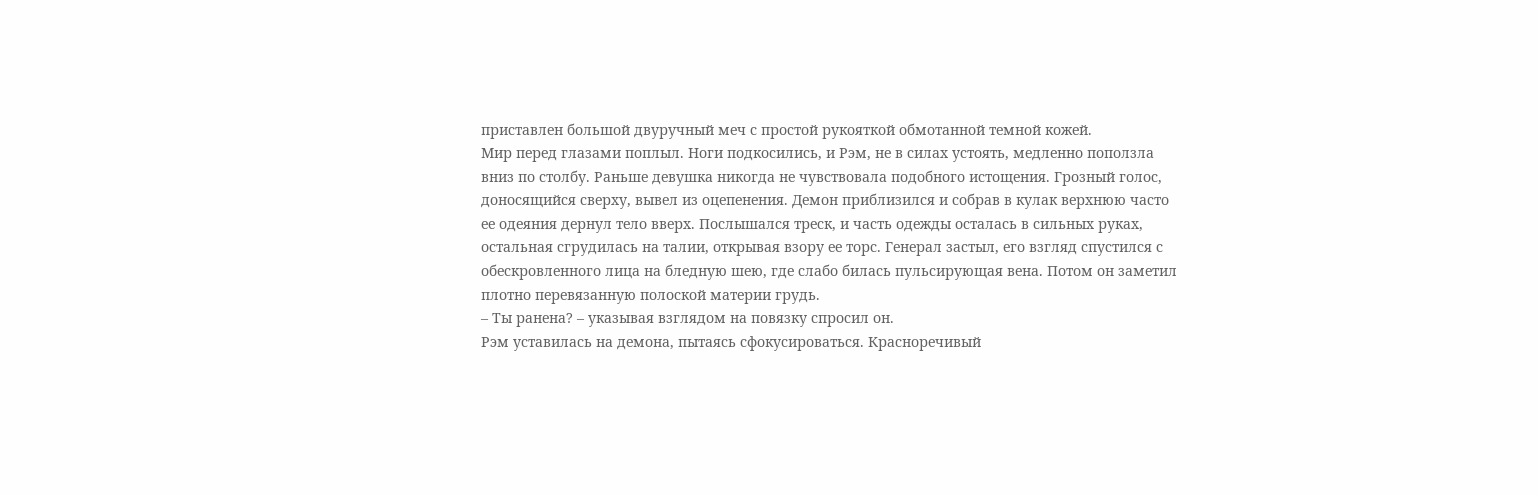приставлен большой двуручный меч с простой рукояткой обмотанной темной кожей.
Мир перед глазами поплыл. Ноги подкосились, и Рэм, не в силах устоять, медленно поползла вниз по столбу. Раньше девушка никогда не чувствовала подобного истощения. Грозный голос, доносящийся сверху, вывел из оцепенения. Демон приблизился и собрав в кулак верхнюю часто ее одеяния дернул тело вверх. Послышался треск, и часть одежды осталась в сильных руках, остальная сгрудилась на талии, открывая взору ее торс. Генерал застыл, его взгляд спустился с обескровленного лица на бледную шею, где слабо билась пульсирующая вена. Потом он заметил плотно перевязанную полоской материи грудь.
– Ты ранена? – указывая взглядом на повязку спросил он.
Рэм уставилась на демона, пытаясь сфокусироваться. Красноречивый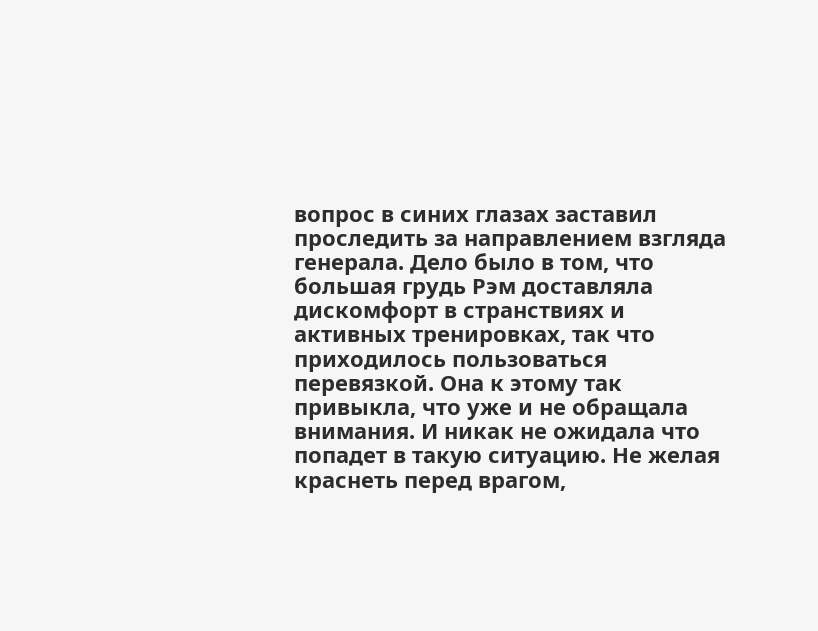вопрос в синих глазах заставил проследить за направлением взгляда генерала. Дело было в том, что большая грудь Рэм доставляла дискомфорт в странствиях и активных тренировках, так что приходилось пользоваться перевязкой. Она к этому так привыкла, что уже и не обращала внимания. И никак не ожидала что попадет в такую ситуацию. Не желая краснеть перед врагом,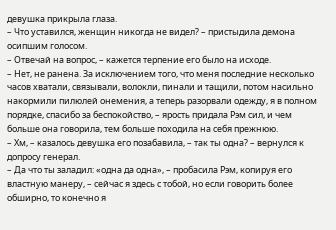девушка прикрыла глаза.
– Что уставился, женщин никогда не видел? – пристыдила демона осипшим голосом.
– Отвечай на вопрос, – кажется терпение его было на исходе.
– Нет, не ранена. За исключением того, что меня последние несколько часов хватали, связывали, волокли, пинали и тащили, потом насильно накормили пилюлей онемения, а теперь разорвали одежду, я в полном порядке, спасибо за беспокойство, – ярость придала Рэм сил, и чем больше она говорила, тем больше походила на себя прежнюю.
– Хм, – казалось девушка его позабавила, – так ты одна? – вернулся к допросу генерал.
– Да что ты заладил: «одна да одна», – пробасила Рэм, копируя его властную манеру, – сейчас я здесь с тобой, но если говорить более обширно, то конечно я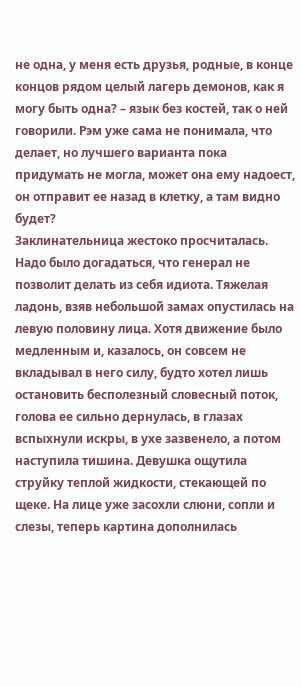не одна, у меня есть друзья, родные, в конце концов рядом целый лагерь демонов, как я могу быть одна? – язык без костей, так о ней говорили. Рэм уже сама не понимала, что делает, но лучшего варианта пока придумать не могла, может она ему надоест, он отправит ее назад в клетку, а там видно будет?
Заклинательница жестоко просчиталась. Надо было догадаться, что генерал не позволит делать из себя идиота. Тяжелая ладонь, взяв небольшой замах опустилась на левую половину лица. Хотя движение было медленным и, казалось, он совсем не вкладывал в него силу, будто хотел лишь остановить бесполезный словесный поток, голова ее сильно дернулась, в глазах вспыхнули искры, в ухе зазвенело, а потом наступила тишина. Девушка ощутила струйку теплой жидкости, стекающей по щеке. На лице уже засохли слюни, сопли и слезы, теперь картина дополнилась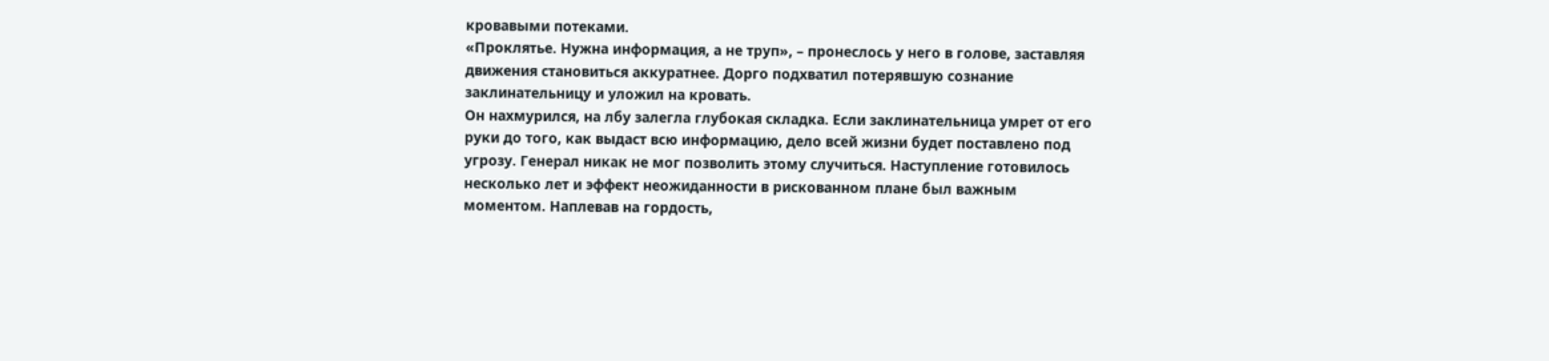кровавыми потеками.
«Проклятье. Нужна информация, а не труп», – пронеслось у него в голове, заставляя движения становиться аккуратнее. Дорго подхватил потерявшую сознание заклинательницу и уложил на кровать.
Он нахмурился, на лбу залегла глубокая складка. Если заклинательница умрет от его руки до того, как выдаст всю информацию, дело всей жизни будет поставлено под угрозу. Генерал никак не мог позволить этому случиться. Наступление готовилось несколько лет и эффект неожиданности в рискованном плане был важным моментом. Наплевав на гордость,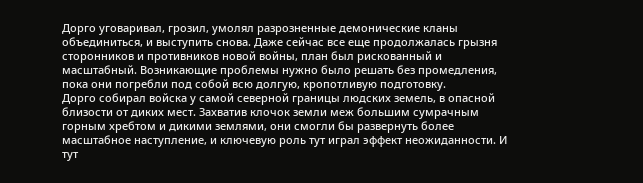Дорго уговаривал, грозил, умолял разрозненные демонические кланы объединиться, и выступить снова. Даже сейчас все еще продолжалась грызня сторонников и противников новой войны, план был рискованный и масштабный. Возникающие проблемы нужно было решать без промедления, пока они погребли под собой всю долгую, кропотливую подготовку.
Дорго собирал войска у самой северной границы людских земель, в опасной близости от диких мест. Захватив клочок земли меж большим сумрачным горным хребтом и дикими землями, они смогли бы развернуть более масштабное наступление, и ключевую роль тут играл эффект неожиданности. И тут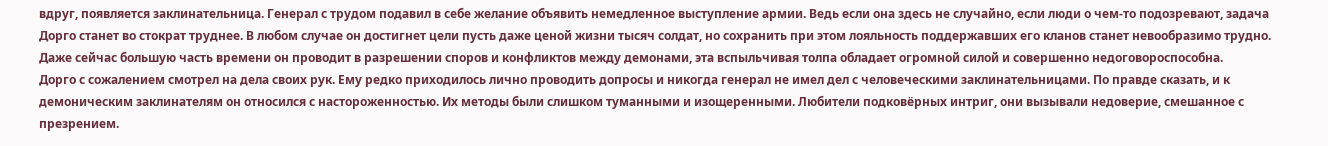вдруг, появляется заклинательница. Генерал с трудом подавил в себе желание объявить немедленное выступление армии. Ведь если она здесь не случайно, если люди о чем-то подозревают, задача Дорго станет во стократ труднее. В любом случае он достигнет цели пусть даже ценой жизни тысяч солдат, но сохранить при этом лояльность поддержавших его кланов станет невообразимо трудно. Даже сейчас большую часть времени он проводит в разрешении споров и конфликтов между демонами, эта вспыльчивая толпа обладает огромной силой и совершенно недоговороспособна.
Дорго с сожалением смотрел на дела своих рук. Ему редко приходилось лично проводить допросы и никогда генерал не имел дел с человеческими заклинательницами. По правде сказать, и к демоническим заклинателям он относился с настороженностью. Их методы были слишком туманными и изощеренными. Любители подковёрных интриг, они вызывали недоверие, смешанное с презрением.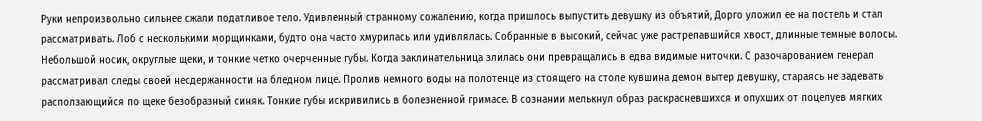Руки непроизвольно сильнее сжали податливое тело. Удивленный странному сожалению, когда пришлось выпустить девушку из объятий, Дорго уложил ее на постель и стал рассматривать. Лоб с несколькими морщинками, будто она часто хмурилась или удивлялась. Собранные в высокий, сейчас уже растрепавшийся хвост, длинные темные волосы. Небольшой носик, округлые щеки, и тонкие четко очерченные губы. Когда заклинательница злилась они превращались в едва видимые ниточки. С разочарованием генерал рассматривал следы своей несдержанности на бледном лице. Пролив немного воды на полотенце из стоящего на столе кувшина демон вытер девушку, стараясь не задевать расползающийся по щеке безобразный синяк. Тонкие губы искривились в болезненной гримасе. В сознании мелькнул образ раскрасневшихся и опухших от поцелуев мягких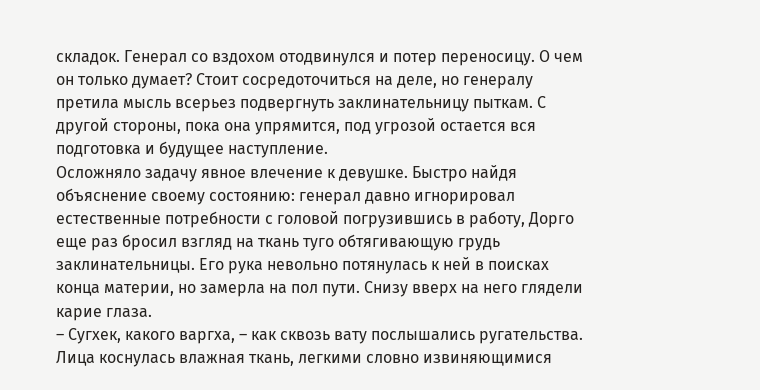складок. Генерал со вздохом отодвинулся и потер переносицу. О чем он только думает? Стоит сосредоточиться на деле, но генералу претила мысль всерьез подвергнуть заклинательницу пыткам. С другой стороны, пока она упрямится, под угрозой остается вся подготовка и будущее наступление.
Осложняло задачу явное влечение к девушке. Быстро найдя объяснение своему состоянию: генерал давно игнорировал естественные потребности с головой погрузившись в работу, Дорго еще раз бросил взгляд на ткань туго обтягивающую грудь заклинательницы. Его рука невольно потянулась к ней в поисках конца материи, но замерла на пол пути. Снизу вверх на него глядели карие глаза.
– Сугхек, какого варгха, – как сквозь вату послышались ругательства.
Лица коснулась влажная ткань, легкими словно извиняющимися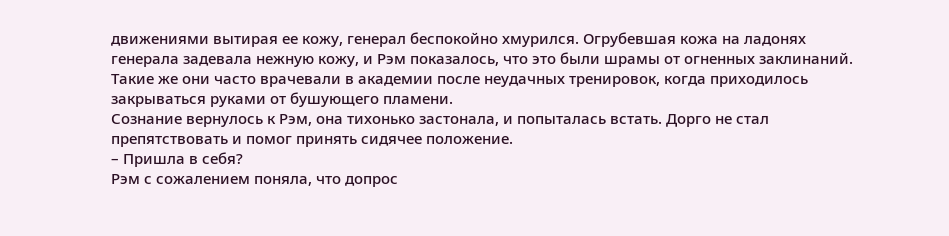движениями вытирая ее кожу, генерал беспокойно хмурился. Огрубевшая кожа на ладонях генерала задевала нежную кожу, и Рэм показалось, что это были шрамы от огненных заклинаний. Такие же они часто врачевали в академии после неудачных тренировок, когда приходилось закрываться руками от бушующего пламени.
Сознание вернулось к Рэм, она тихонько застонала, и попыталась встать. Дорго не стал препятствовать и помог принять сидячее положение.
– Пришла в себя?
Рэм с сожалением поняла, что допрос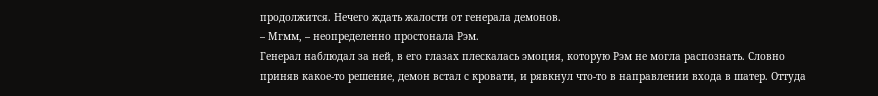продолжится. Нечего ждать жалости от генерала демонов.
– Мгмм, – неопределенно простонала Рэм.
Генерал наблюдал за ней, в его глазах плескалась эмоция, которую Рэм не могла распознать. Словно приняв какое-то решение, демон встал с кровати, и рявкнул что-то в направлении входа в шатер. Оттуда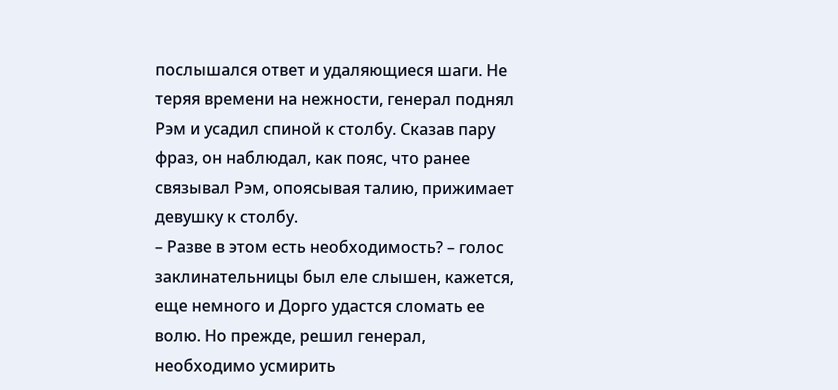послышался ответ и удаляющиеся шаги. Не теряя времени на нежности, генерал поднял Рэм и усадил спиной к столбу. Сказав пару фраз, он наблюдал, как пояс, что ранее связывал Рэм, опоясывая талию, прижимает девушку к столбу.
– Разве в этом есть необходимость? – голос заклинательницы был еле слышен, кажется, еще немного и Дорго удастся сломать ее волю. Но прежде, решил генерал, необходимо усмирить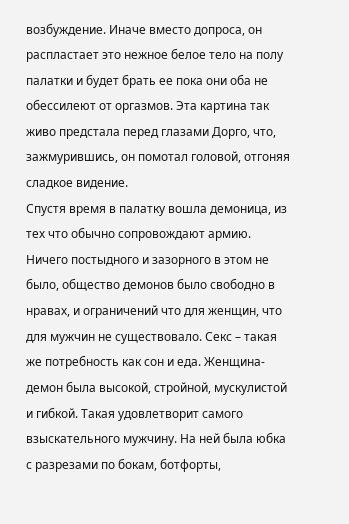возбуждение. Иначе вместо допроса, он распластает это нежное белое тело на полу палатки и будет брать ее пока они оба не обессилеют от оргазмов. Эта картина так живо предстала перед глазами Дорго, что, зажмурившись, он помотал головой, отгоняя сладкое видение.
Спустя время в палатку вошла демоница, из тех что обычно сопровождают армию. Ничего постыдного и зазорного в этом не было, общество демонов было свободно в нравах, и ограничений что для женщин, что для мужчин не существовало. Секс – такая же потребность как сон и еда. Женщина-демон была высокой, стройной, мускулистой и гибкой. Такая удовлетворит самого взыскательного мужчину. На ней была юбка с разрезами по бокам, ботфорты,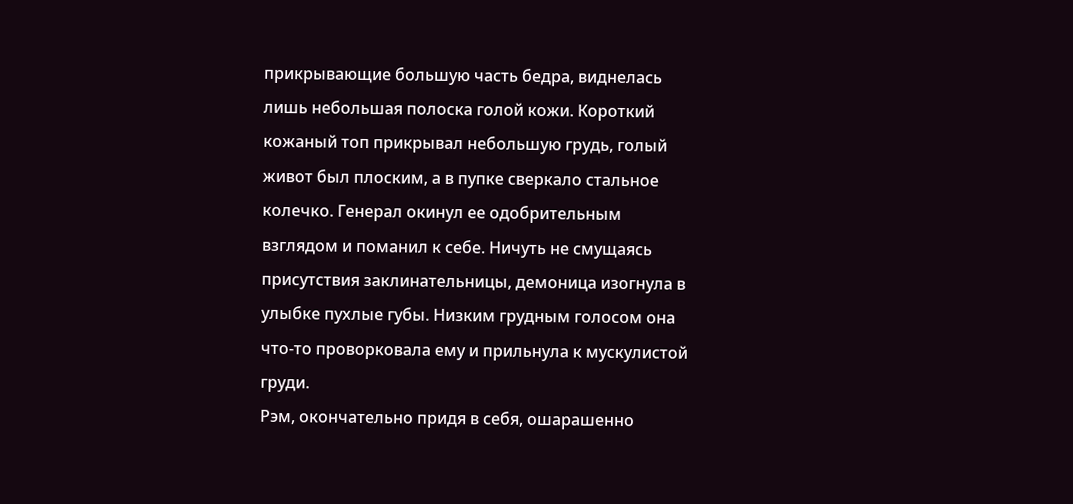прикрывающие большую часть бедра, виднелась лишь небольшая полоска голой кожи. Короткий кожаный топ прикрывал небольшую грудь, голый живот был плоским, а в пупке сверкало стальное колечко. Генерал окинул ее одобрительным взглядом и поманил к себе. Ничуть не смущаясь присутствия заклинательницы, демоница изогнула в улыбке пухлые губы. Низким грудным голосом она что-то проворковала ему и прильнула к мускулистой груди.
Рэм, окончательно придя в себя, ошарашенно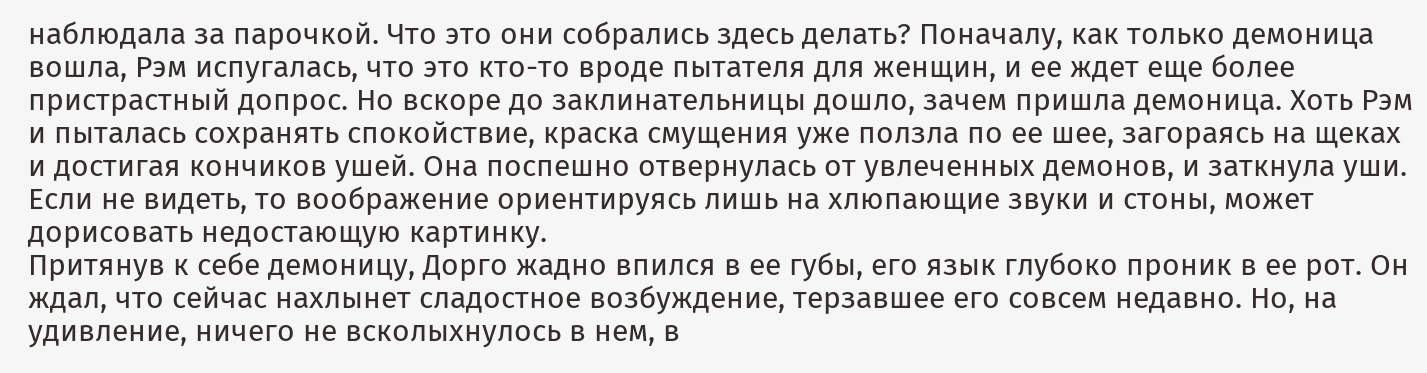наблюдала за парочкой. Что это они собрались здесь делать? Поначалу, как только демоница вошла, Рэм испугалась, что это кто-то вроде пытателя для женщин, и ее ждет еще более пристрастный допрос. Но вскоре до заклинательницы дошло, зачем пришла демоница. Хоть Рэм и пыталась сохранять спокойствие, краска смущения уже ползла по ее шее, загораясь на щеках и достигая кончиков ушей. Она поспешно отвернулась от увлеченных демонов, и заткнула уши. Если не видеть, то воображение ориентируясь лишь на хлюпающие звуки и стоны, может дорисовать недостающую картинку.
Притянув к себе демоницу, Дорго жадно впился в ее губы, его язык глубоко проник в ее рот. Он ждал, что сейчас нахлынет сладостное возбуждение, терзавшее его совсем недавно. Но, на удивление, ничего не всколыхнулось в нем, в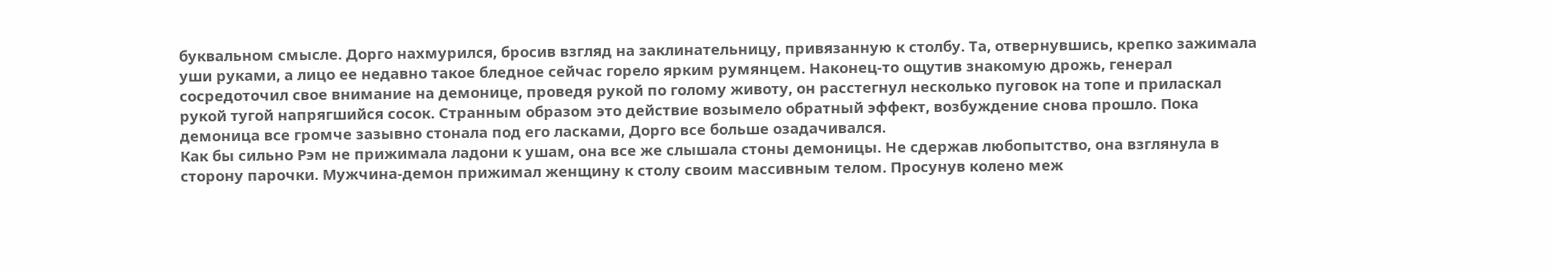буквальном смысле. Дорго нахмурился, бросив взгляд на заклинательницу, привязанную к столбу. Та, отвернувшись, крепко зажимала уши руками, а лицо ее недавно такое бледное сейчас горело ярким румянцем. Наконец-то ощутив знакомую дрожь, генерал сосредоточил свое внимание на демонице, проведя рукой по голому животу, он расстегнул несколько пуговок на топе и приласкал рукой тугой напрягшийся сосок. Странным образом это действие возымело обратный эффект, возбуждение снова прошло. Пока демоница все громче зазывно стонала под его ласками, Дорго все больше озадачивался.
Как бы сильно Рэм не прижимала ладони к ушам, она все же слышала стоны демоницы. Не сдержав любопытство, она взглянула в сторону парочки. Мужчина-демон прижимал женщину к столу своим массивным телом. Просунув колено меж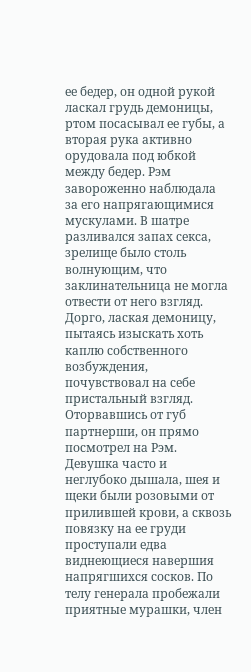ее бедер, он одной рукой ласкал грудь демоницы, ртом посасывал ее губы, а вторая рука активно орудовала под юбкой между бедер. Рэм завороженно наблюдала за его напрягающимися мускулами. В шатре разливался запах секса, зрелище было столь волнующим, что заклинательница не могла отвести от него взгляд.
Дорго, лаская демоницу, пытаясь изыскать хоть каплю собственного возбуждения, почувствовал на себе пристальный взгляд. Оторвавшись от губ партнерши, он прямо посмотрел на Рэм. Девушка часто и неглубоко дышала, шея и щеки были розовыми от прилившей крови, а сквозь повязку на ее груди проступали едва виднеющиеся навершия напрягшихся сосков. По телу генерала пробежали приятные мурашки, член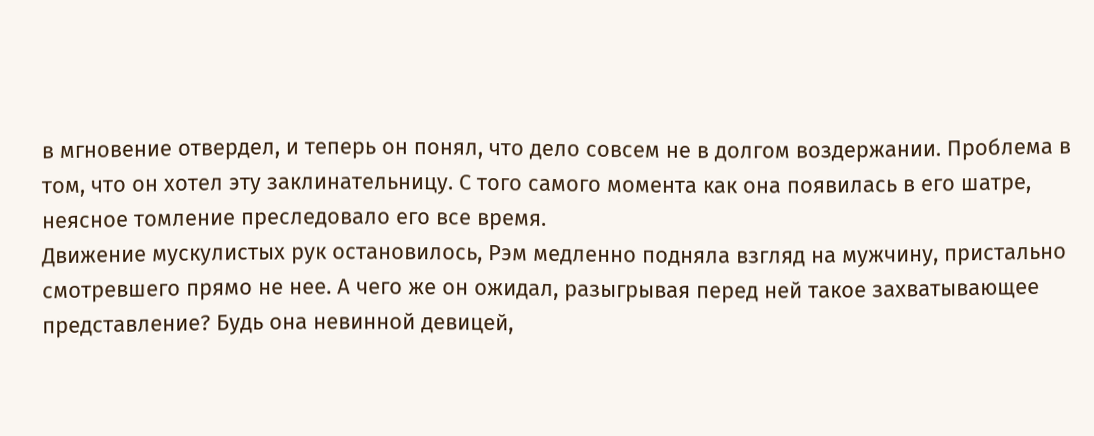в мгновение отвердел, и теперь он понял, что дело совсем не в долгом воздержании. Проблема в том, что он хотел эту заклинательницу. С того самого момента как она появилась в его шатре, неясное томление преследовало его все время.
Движение мускулистых рук остановилось, Рэм медленно подняла взгляд на мужчину, пристально смотревшего прямо не нее. А чего же он ожидал, разыгрывая перед ней такое захватывающее представление? Будь она невинной девицей,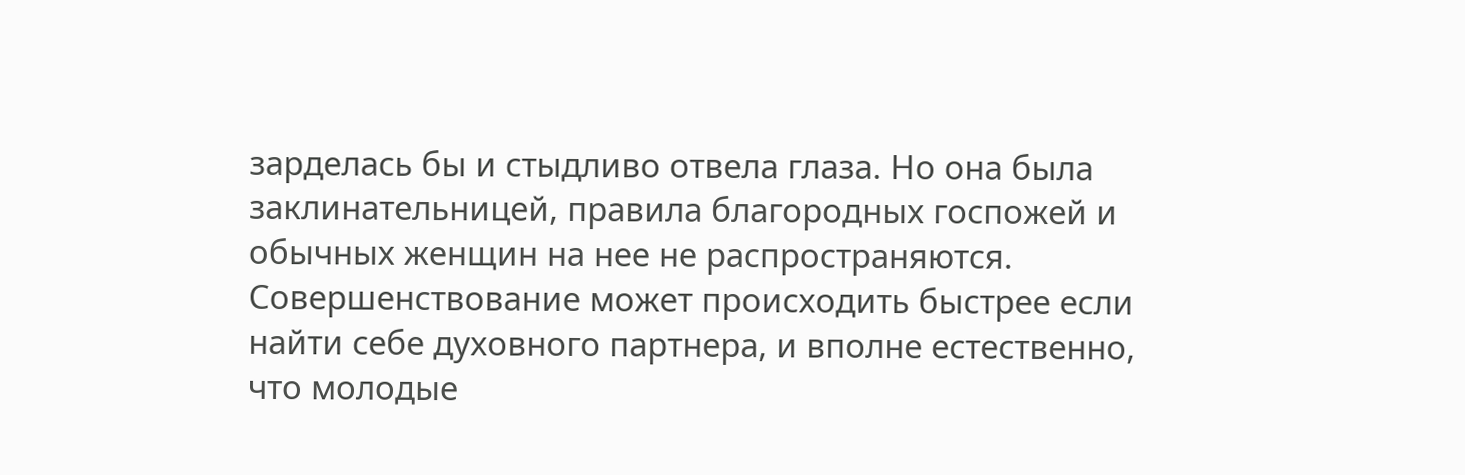зарделась бы и стыдливо отвела глаза. Но она была заклинательницей, правила благородных госпожей и обычных женщин на нее не распространяются. Совершенствование может происходить быстрее если найти себе духовного партнера, и вполне естественно, что молодые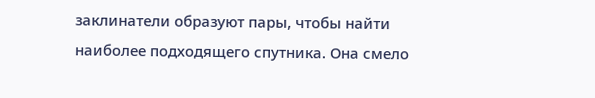заклинатели образуют пары, чтобы найти наиболее подходящего спутника. Она смело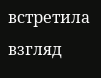встретила взгляд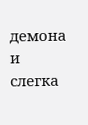демона и слегка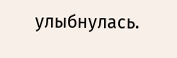улыбнулась.